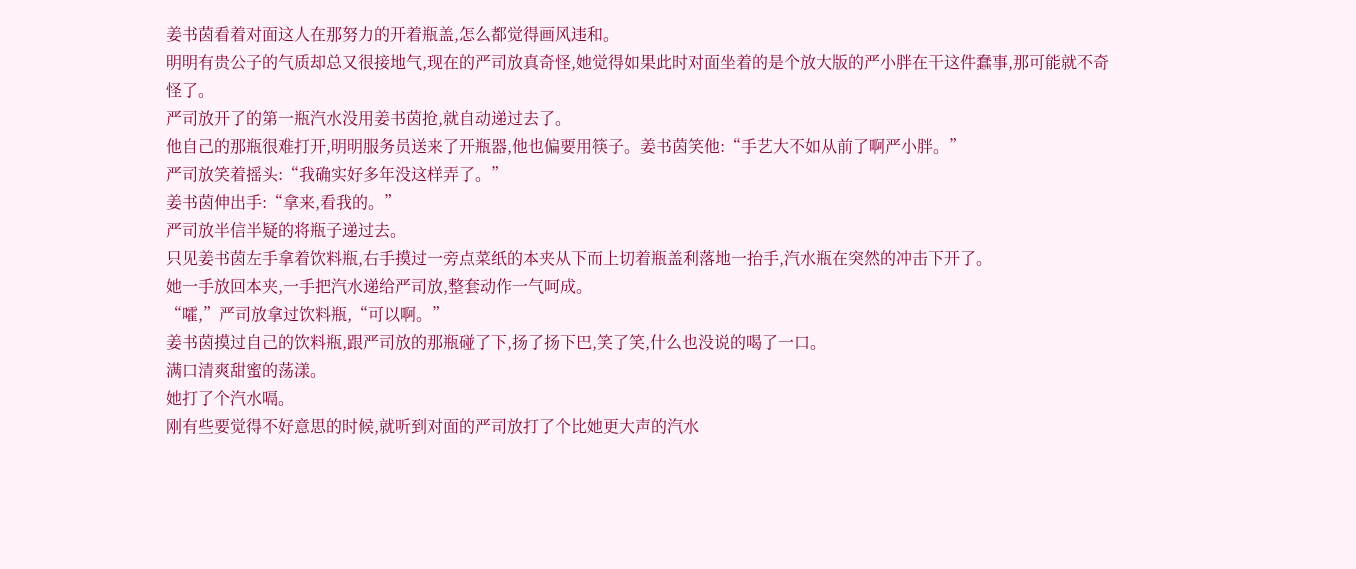姜书茵看着对面这人在那努力的开着瓶盖,怎么都觉得画风违和。
明明有贵公子的气质却总又很接地气,现在的严司放真奇怪,她觉得如果此时对面坐着的是个放大版的严小胖在干这件蠢事,那可能就不奇怪了。
严司放开了的第一瓶汽水没用姜书茵抢,就自动递过去了。
他自己的那瓶很难打开,明明服务员送来了开瓶器,他也偏要用筷子。姜书茵笑他:“手艺大不如从前了啊严小胖。”
严司放笑着摇头:“我确实好多年没这样弄了。”
姜书茵伸出手:“拿来,看我的。”
严司放半信半疑的将瓶子递过去。
只见姜书茵左手拿着饮料瓶,右手摸过一旁点菜纸的本夹从下而上切着瓶盖利落地一抬手,汽水瓶在突然的冲击下开了。
她一手放回本夹,一手把汽水递给严司放,整套动作一气呵成。
“嚯,”严司放拿过饮料瓶,“可以啊。”
姜书茵摸过自己的饮料瓶,跟严司放的那瓶碰了下,扬了扬下巴,笑了笑,什么也没说的喝了一口。
满口清爽甜蜜的荡漾。
她打了个汽水嗝。
刚有些要觉得不好意思的时候,就听到对面的严司放打了个比她更大声的汽水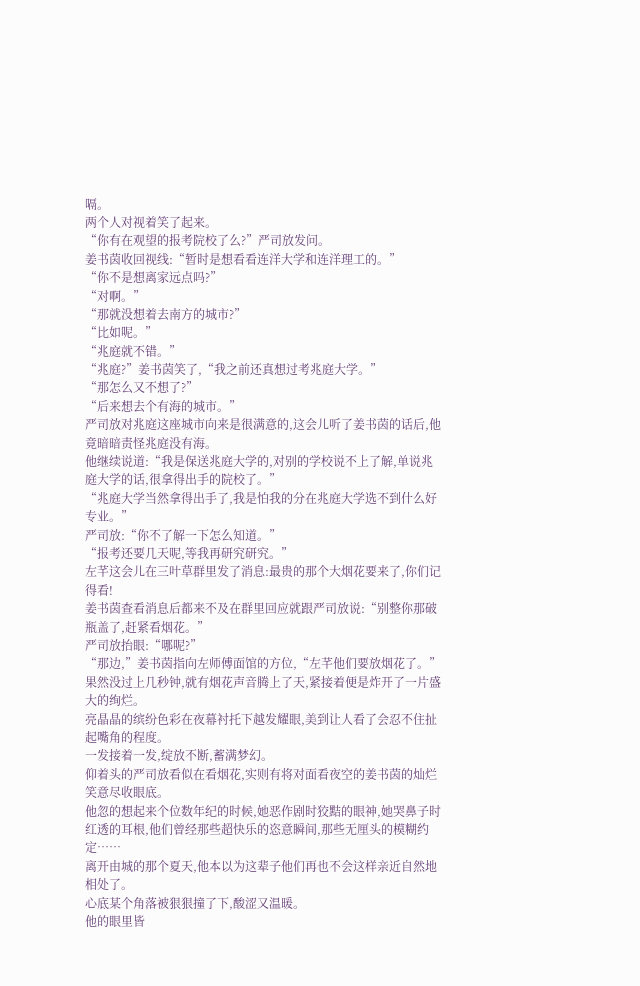嗝。
两个人对视着笑了起来。
“你有在观望的报考院校了么?”严司放发问。
姜书茵收回视线:“暂时是想看看连洋大学和连洋理工的。”
“你不是想离家远点吗?”
“对啊。”
“那就没想着去南方的城市?”
“比如呢。”
“兆庭就不错。”
“兆庭?”姜书茵笑了,“我之前还真想过考兆庭大学。”
“那怎么又不想了?”
“后来想去个有海的城市。”
严司放对兆庭这座城市向来是很满意的,这会儿听了姜书茵的话后,他竟暗暗责怪兆庭没有海。
他继续说道:“我是保送兆庭大学的,对别的学校说不上了解,单说兆庭大学的话,很拿得出手的院校了。”
“兆庭大学当然拿得出手了,我是怕我的分在兆庭大学选不到什么好专业。”
严司放:“你不了解一下怎么知道。”
“报考还要几天呢,等我再研究研究。”
左芊这会儿在三叶草群里发了消息:最贵的那个大烟花要来了,你们记得看!
姜书茵查看消息后都来不及在群里回应就跟严司放说:“别整你那破瓶盖了,赶紧看烟花。”
严司放抬眼:“哪呢?”
“那边,”姜书茵指向左师傅面馆的方位,“左芊他们要放烟花了。”
果然没过上几秒钟,就有烟花声音腾上了天,紧接着便是炸开了一片盛大的绚烂。
亮晶晶的缤纷色彩在夜幕衬托下越发耀眼,美到让人看了会忍不住扯起嘴角的程度。
一发接着一发,绽放不断,蓄满梦幻。
仰着头的严司放看似在看烟花,实则有将对面看夜空的姜书茵的灿烂笑意尽收眼底。
他忽的想起来个位数年纪的时候,她恶作剧时狡黠的眼神,她哭鼻子时红透的耳根,他们曾经那些超快乐的恣意瞬间,那些无厘头的模糊约定……
离开由城的那个夏天,他本以为这辈子他们再也不会这样亲近自然地相处了。
心底某个角落被狠狠撞了下,酸涩又温暖。
他的眼里皆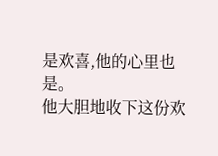是欢喜,他的心里也是。
他大胆地收下这份欢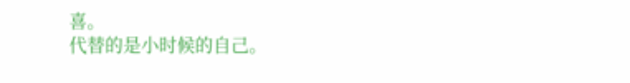喜。
代替的是小时候的自己。